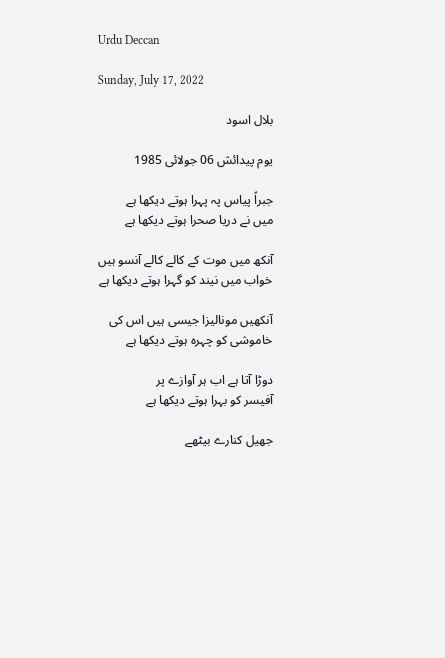Urdu Deccan

Sunday, July 17, 2022

بلال اسود

یوم پیدائش 06 جولائی 1985

جبراً پیاس پہ پہرا ہوتے دیکھا ہے
میں نے دریا صحرا ہوتے دیکھا ہے

آنکھ میں موت کے کالے کالے آنسو ہیں
خواب میں نیند کو گہرا ہوتے دیکھا ہے

آنکھیں مونالیزا جیسی ہیں اس کی
خاموشی کو چہرہ ہوتے دیکھا ہے

دوڑا آتا ہے اب ہر آوازے پر
آفیسر کو بہرا ہوتے دیکھا ہے

جھیل کنارے بیٹھے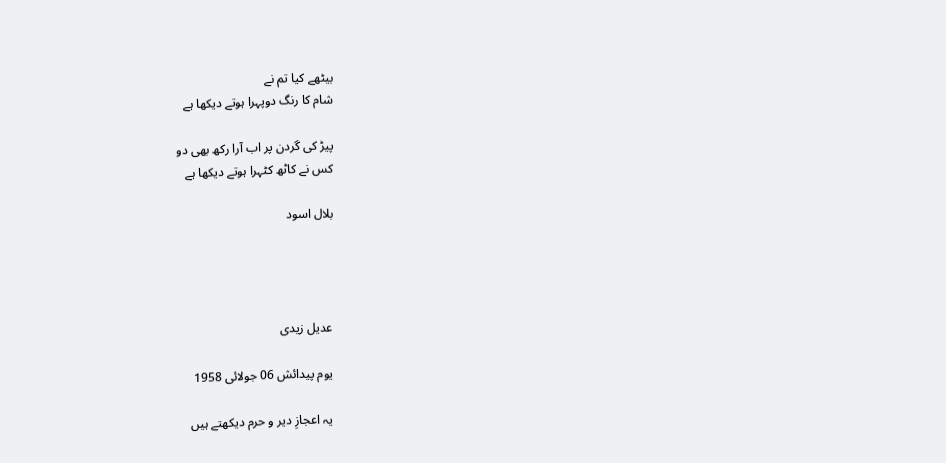بیٹھے کیا تم نے
شام کا رنگ دوپہرا ہوتے دیکھا ہے

پیڑ کی گردن پر اب آرا رکھ بھی دو
کس نے کاٹھ کٹہرا ہوتے دیکھا ہے

بلال اسود




عدیل زیدی

یوم پیدائش 06 جولائی 1958

یہ اعجازِ دیر و حرم دیکھتے ہیں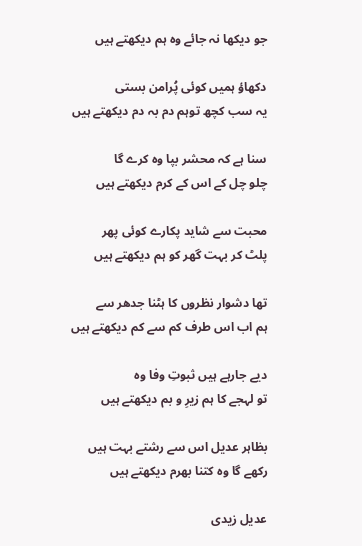جو دیکھا نہ جائے وہ ہم دیکھتے ہیں

دکھاؤ ہمیں کوئی پُرامن بستی
یہ سب کچھ توہم دم بہ دم دیکھتے ہیں

سنا ہے کہ محشر بپا وہ کرے گا
چلو چل کے اس کے کرم دیکھتے ہیں

محبت سے شاید پکارے کوئی پھر
پلٹ کر بہت گھر کو ہم دیکھتے ہیں

تھا دشوار نظروں کا ہٹنا جدھر سے
ہم اب اس طرف کم سے کم دیکھتے ہیں

دیے جارہے ہیں ثبوتِ وفا وہ
تو لہجے کا ہم زیرِ و بم دیکھتے ہیں

بظاہر عدیل اس سے رشتے بہت ہیں
رکھے گا وہ کتنا بھرم دیکھتے ہیں

عدیل زیدی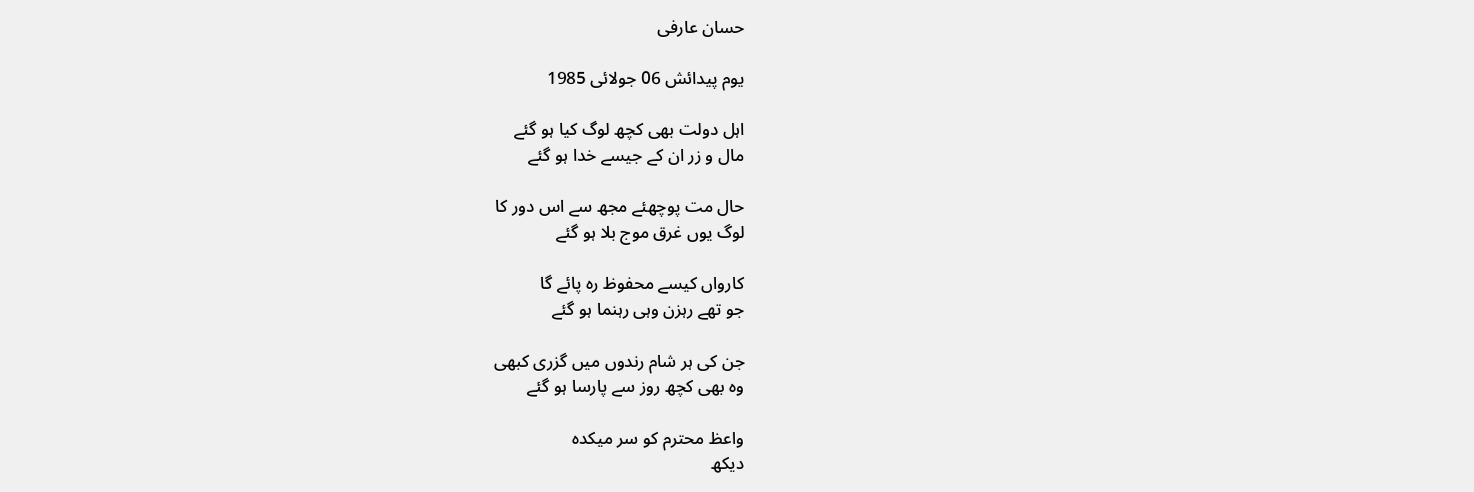حسان عارفی

یوم پیدائش 06 جولائی 1985

اہل دولت بھی کچھ لوگ کیا ہو گئے
مال و زر ان کے جیسے خدا ہو گئے

حال مت پوچھئے مجھ سے اس دور کا
لوگ یوں غرق موج بلا ہو گئے

کارواں کیسے محفوظ رہ پائے گا
جو تھے رہزن وہی رہنما ہو گئے

جن کی ہر شام رندوں میں گزری کبھی
وہ بھی کچھ روز سے پارسا ہو گئے

واعظ محترم کو سر میکدہ
دیکھ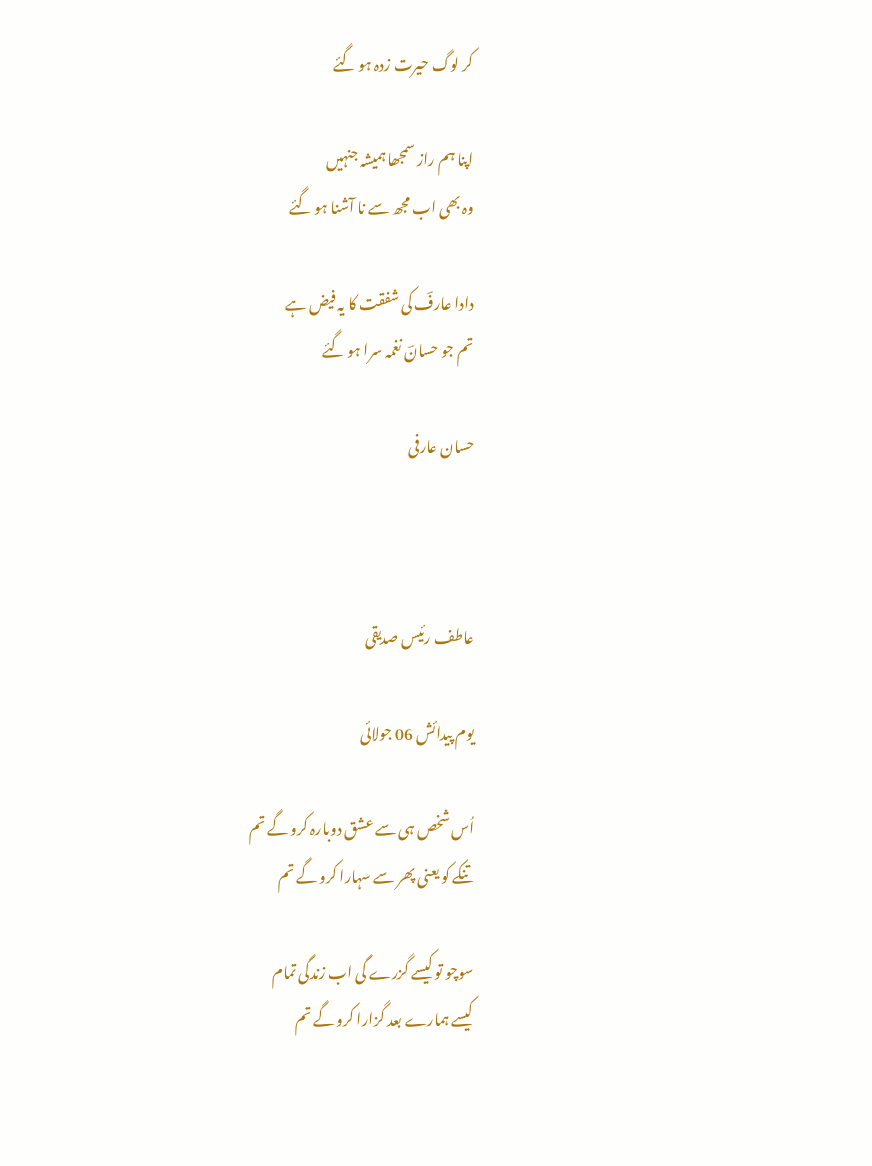کر لوگ حیرت زدہ ہو گئے

اپنا ہم راز سمجھا ہمیشہ جنہیں
وہ بھی اب مجھ سے نا آشنا ہو گئے

دادا عارفؔ کی شفقت کا یہ فیض ہے
تم جو حسانؔ نغمہ سرا ہو گئے

حسان عارفی



عاطف رئیس صدیقی

یوم پیدائش 06 جولائی

اُس شخص ہی سے عشق دوبارہ کرو گے تم
تنکے کو یعنی پھر سے سہارا کرو گے تم

سوچو تو کیسے گزرے گی اب زندگی تمام
کیسے ہمارے بعد گزارا کرو گے تم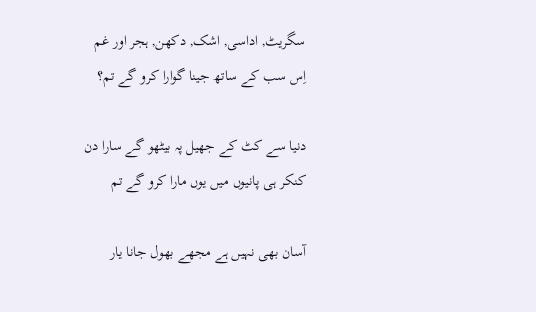سگریٹ, اداسی, اشک, دکھن, ہجر اور غم
اِس سب کے ساتھ جینا گوارا کرو گے تم؟

دنیا سے کٹ کے جھیل پہ بیٹھو گے سارا دن
کنکر ہی پانیوں میں یوں مارا کرو گے تم

آسان بھی نہیں ہے مجھے بھول جانا یار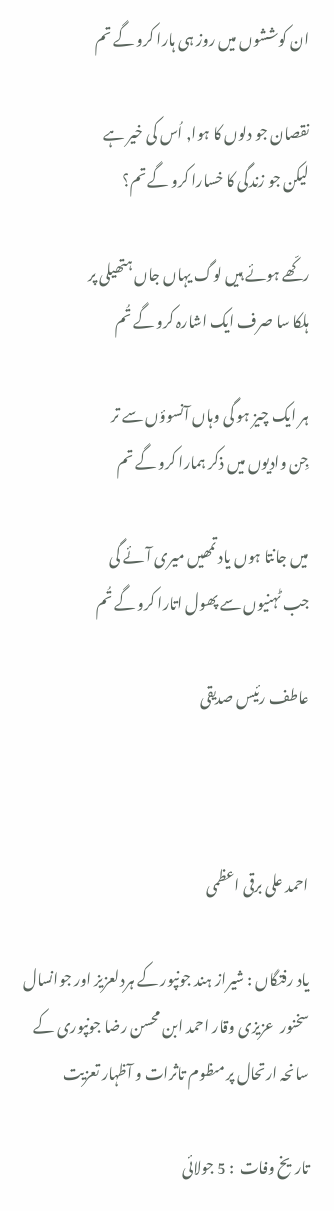ان کوششوں میں روز ہی ہارا کرو گے تم

نقصان جو دلوں کا ہوا, اُس کی خیر ہے
لیکن جو زندگی کا خسارا کرو گے تم؟

رکّھے ہوئے ہیں لوگ یہاں جاں ہتھیلی پر
ہلکا سا صرف ایک اشارہ کرو گے تُم

ہر ایک چیز ہو گی وہاں آنسوؤں سے تر
جِن وادیوں میں ذکر ہمارا کرو گے تم

میں جانتا ہوں یاد تمھیں میری آئے گی
جب ٹہنیوں سے پھول اتارا کرو گے تُم

عاطف رئیس صدیقی



احمد علی برقی اعظمی

یاد رفتگاں : شیراز ہند جونپور کے ہردلعزیز اور جوانسال سخنور  عزیزی وقار احمد ابن محسن رضا جونپوری کے سانحہ ارتحال پر مںظوم تاثرات و آظہار تعزیت

تاریخ وفات  : 5 جولائی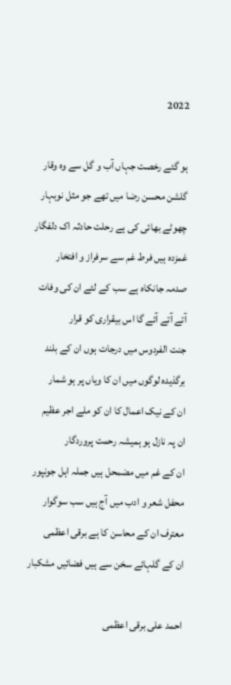2022

ہو گئے رخصت جہاں آب و گل سے وہ وقار
گلشن محسن رضا میں تھے جو مثل نوبہار
چھوٹے بھائی کی ہے رحلت حادثہ اک دلفگار
غمزدہ ہیں فرط غم سے سرفراز و افتخار
صدمہ جانکاہ ہے سب کے لئے ان کی وفات
آتے آتے آئے گا اس بیقراری کو قرار
جنت الفردوس میں درجات ہوں ان کے بلند
برگذیدہ لوگوں میں ان کا ویاں پر ہو شمار
ان کے نیک اعمال کا ان کو ملے اجر عظیم
ان پہ نازل ہو ہمیشہ رحمت پروردگار
ان کے غم میں مضمحل ہیں جملہ اہل جونپور
محفل شعر و ادب میں آج ہیں سب سوگوار
معترف ان کے محاسن کا ہے برقی اعظمی
ان کے گلہائے سخن سے ہیں فضائیں مشکبار

احمد علی برقی اعظمی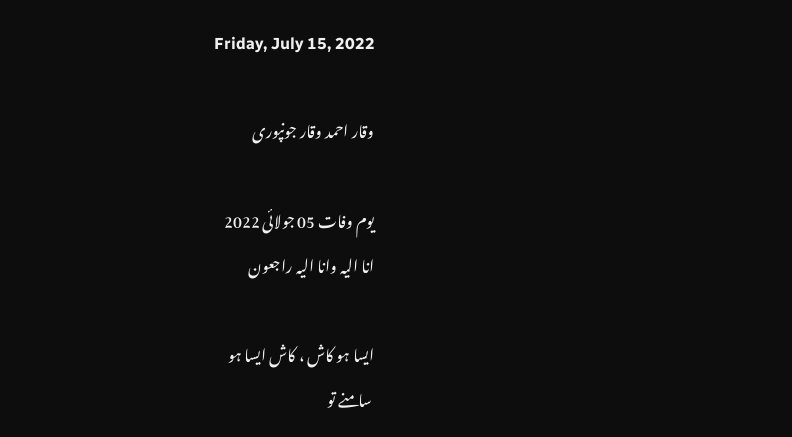Friday, July 15, 2022

وقار احمد وقار جونپوری

یوم وفات 05 جولائی 2022
انا الیہ وانا الیہ راجعون

ایسا ہو کاش ، کاش ایسا ہو
 سامنے تو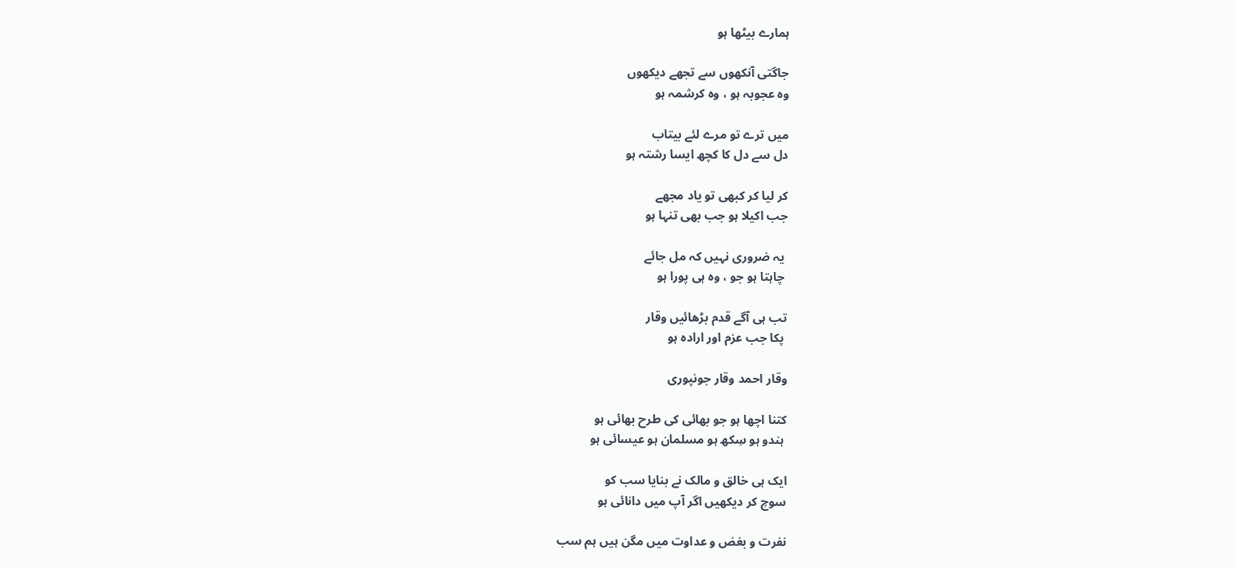ہمارے بیٹھا ہو

جاگتی آنکھوں سے تجھے دیکھوں
وہ عجوبہ ہو ، وہ کرشمہ ہو

میں ترے تو مرے لئے بیتاب
دل سے دل کا کچھ ایسا رشتہ ہو

کر لیا کر کبھی تو یاد مجھے
جب اکیلا ہو جب بھی تنہا ہو

 یہ ضروری نہیں کہ مل جائے
 چاہتا ہو جو ، وہ ہی پورا ہو

تب ہی آگے قدم بڑھائیں وقار
 پکا جب عزم اور ارادہ ہو

وقار احمد وقار جونپوری

کتنا اچھا ہو جو بھائی کی طرح بھائی ہو
 ہندو ہو سِکھ ہو مسلمان ہو عیسائی ہو

ایک ہی خالق و مالک نے بنایا سب کو
سوچ کر دیکھیں اگر آپ میں دانائی ہو

نفرت و بغض و عداوت میں مگن ہیں ہم سب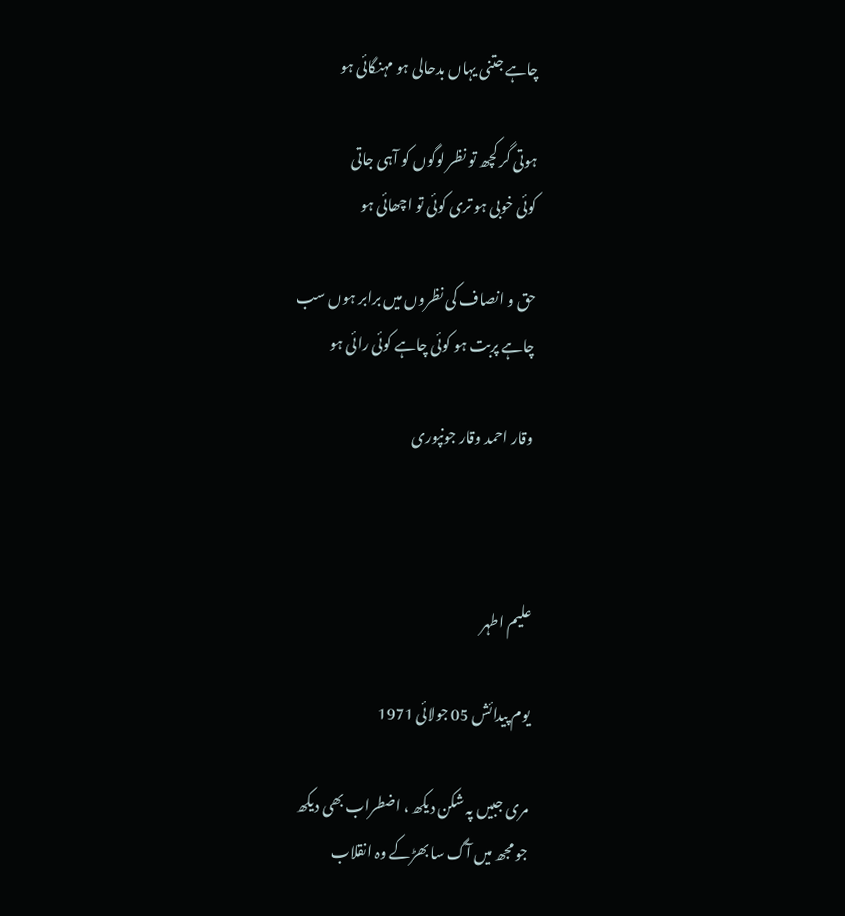چاہے جتنی یہاں بدحالی ہو مہنگائی ہو

ہوتی گر کچھ تو نظر لوگوں کو آہی جاتی
کوئی خوبی ہو تری کوئی تو اچھائی ہو

حق و انصاف کی نظروں میں برابر ہوں سب
چاہے پربت ہو کوئی چاہے کوئی رائی ہو

وقار احمد وقار جونپوری



علیم اطہر

یوم پیدائش 05 جولائی 1971

مری جبیں پہ شکن دیکھ ، اضطراب بھی دیکھ
جو مجھ میں آگ سا بھڑکے وہ انقلاب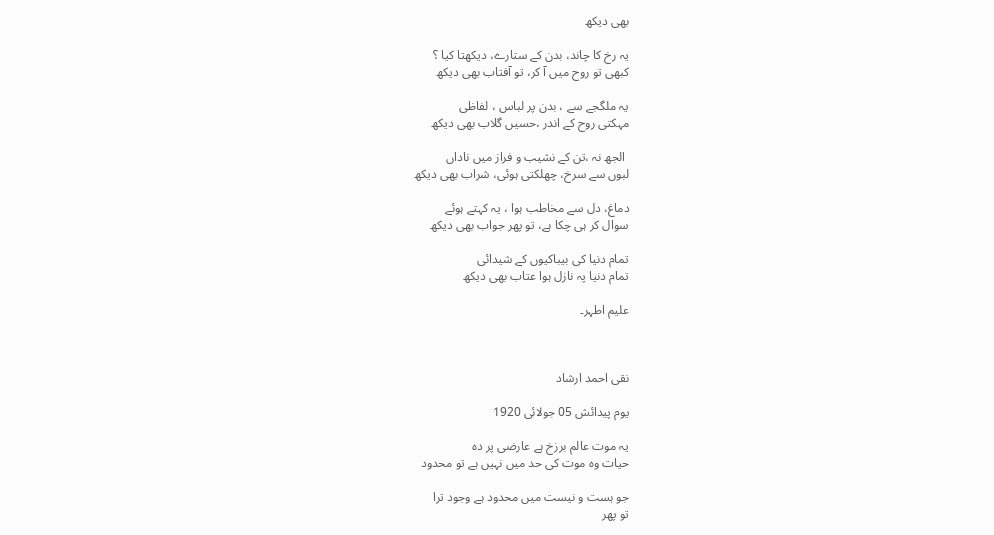بھی دیکھ

یہ رخ کا چاند، بدن کے ستارے، دیکھتا کیا ؟
کبھی تو روح میں آ کر، تو آفتاب بھی دیکھ

یہ ملگجے سے ، بدن پر لباس ، لفاظی
مہکتی روح کے اندر ،حسیں گلاب بھی دیکھ

 الجھ نہ ،تن کے نشیب و فراز میں ناداں
لبوں سے سرخ، چھلکتی ہوئی، شراب بھی دیکھ

دماغ، دل سے مخاطب ہوا ، یہ کہتے ہوئے
سوال کر ہی چکا ہے، تو پھر جواب بھی دیکھ

تمام دنیا کی بیباکیوں کے شیدائی
تمام دنیا پہ نازل ہوا عتاب بھی دیکھ

علیم اطہر۔



نقی احمد ارشاد

یوم پیدائش 05 جولائی 1920

یہ موت عالم برزخ ہے عارضی پر دہ
حیات وہ موت کی حد میں نہیں ہے تو محدود

جو ہست و نیست میں محدود ہے وجود ترا
تو پھر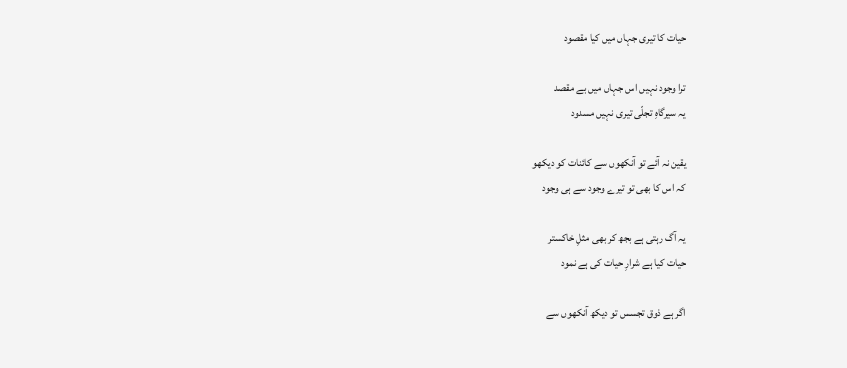حیات کا تیری جہاں میں کیا مقصود

ترا وجود نہیں اس جہاں میں بے مقصد
یہ سیرگاہِ تجلّی تیری نہیں مسدود

یقین نہ آئے تو آنکھوں سے کائنات کو دیکھو
کہ اس کا بھی تو تیرے وجود سے ہی وجود

یہ آگ رہتی ہے بجھ کر بھی مثلِ خاکستر
حیات کیا ہے شرارِ حیات کی ہے نمود

اگر ہے ذوق تجسس تو دیکھ آنکھوں سے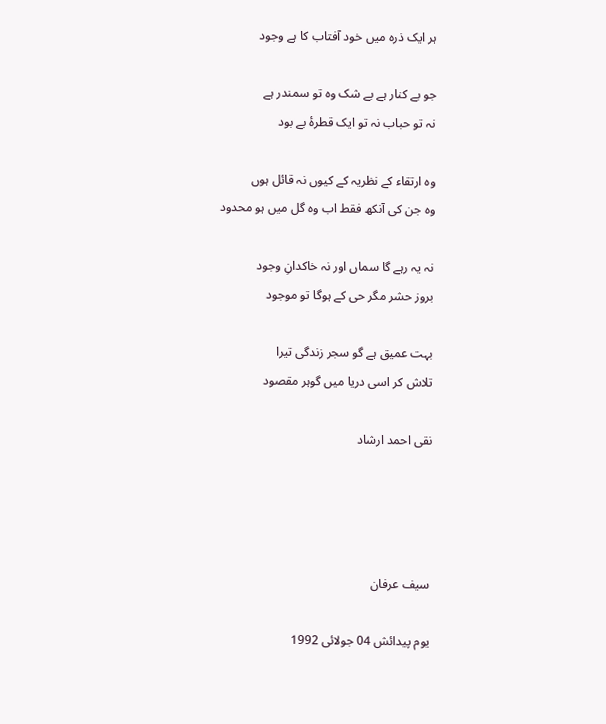ہر ایک ذرہ میں خود آفتاب کا ہے وجود

جو بے کنار ہے بے شک وہ تو سمندر ہے
نہ تو حباب نہ تو ایک قطرۂ بے بود

وہ ارتقاء کے نظریہ کے کیوں نہ قائل ہوں
وہ جن کی آنکھ فقط اب وہ گل میں ہو محدود

نہ یہ رہے گا سماں اور نہ خاکدانِ وجود
بروز حشر مگر حی کے ہوگا تو موجود

بہت عمیق ہے گو سجر زندگی تیرا
تلاش کر اسی دریا میں گوہر مقصود

نقی احمد ارشاد




سیف عرفان

یوم پیدائش 04 جولائی 1992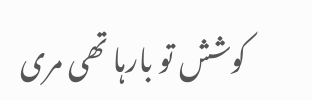کوشش تو بارہا تھی مری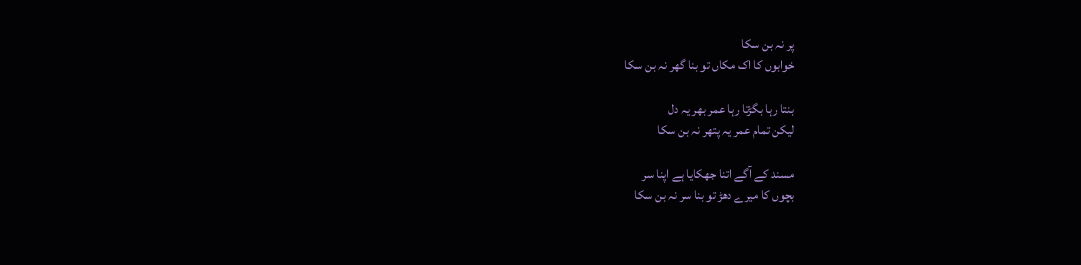پر نہ بن سکا
خوابوں کا اک مکاں تو بنا گھر نہ بن سکا

بنتا رہا بگڑتا رہا عمر بھر یہ دل
لیکن تمام عمر یہ پتھر نہ بن سکا

مسند کے آگے اتنا جھکایا ہے اپنا سر
بچوں کا میرے دھڑ تو بنا سر نہ بن سکا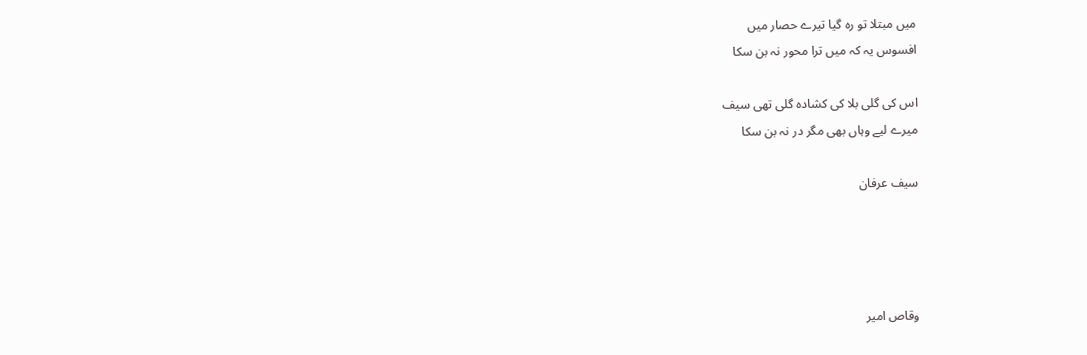میں مبتلا تو رہ گیا تیرے حصار میں
افسوس یہ کہ میں ترا محور نہ بن سکا

اس کی گلی بلا کی کشادہ گلی تھی سیف
میرے لیے وہاں بھی مگر در نہ بن سکا

سیف عرفان




وقاص امیر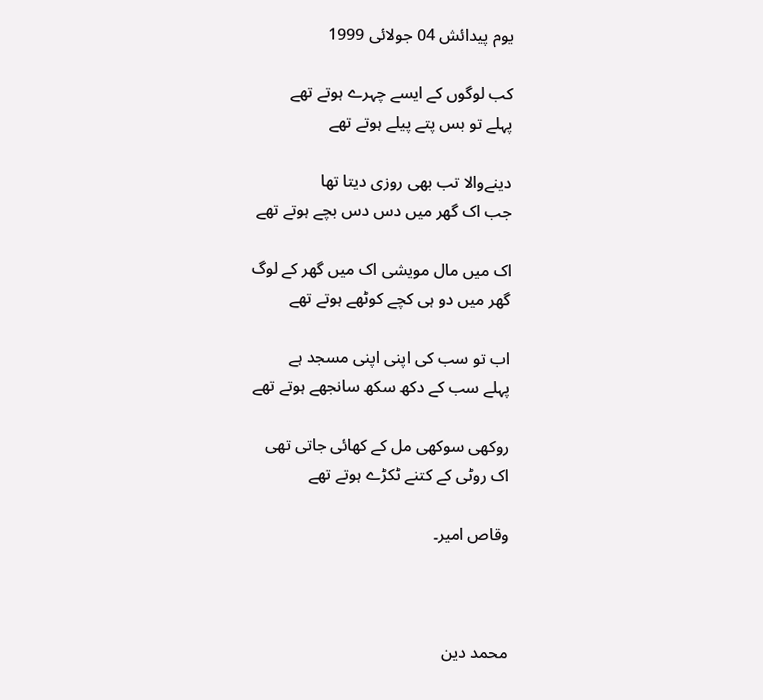یوم پیدائش 04 جولائی 1999

کب لوگوں کے ایسے چہرے ہوتے تھے
پہلے تو بس پتے پیلے ہوتے تھے

دینےوالا تب بھی روزی دیتا تھا
جب اک گھر میں دس دس بچے ہوتے تھے

اک میں مال مویشی اک میں گھر کے لوگ
گھر میں دو ہی کچے کوٹھے ہوتے تھے

اب تو سب کی اپنی اپنی مسجد ہے
پہلے سب کے دکھ سکھ سانجھے ہوتے تھے

روکھی سوکھی مل کے کھائی جاتی تھی
اک روٹی کے کتنے ٹکڑے ہوتے تھے

وقاص امیر۔



محمد دین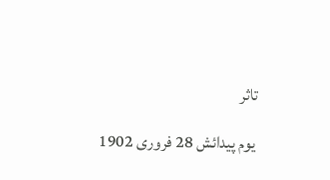تاثر

 یوم پیدائش 28 فروری 1902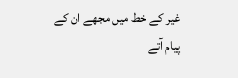غیر کے خط میں مجھے ان کے پیام آتے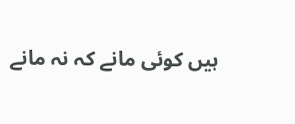ہیں کوئی مانے کہ نہ مانے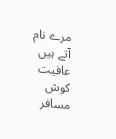مرے نام آتے ہیں عافیت کوش مسافر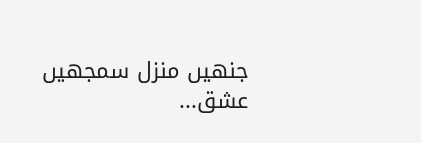جنھیں منزل سمجھیں عشق...